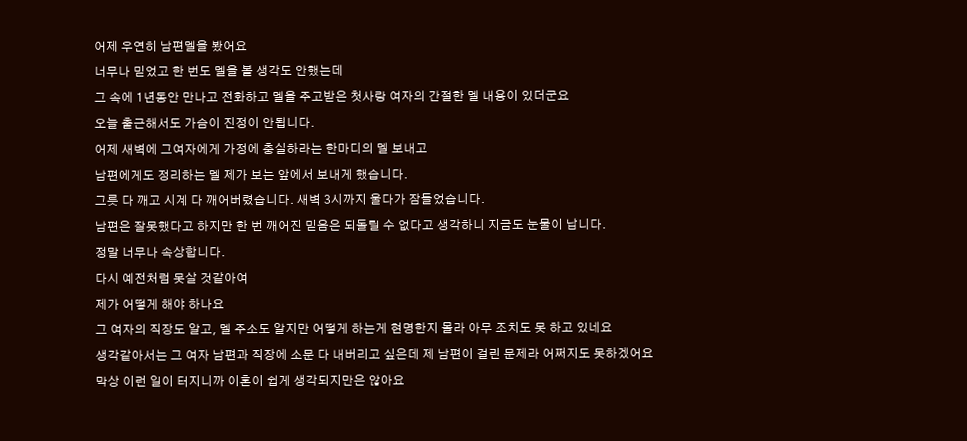어제 우연히 남편멜을 봤어요
너무나 믿었고 한 번도 멜을 볼 생각도 안했는데
그 속에 1년동안 만나고 전화하고 멜을 주고받은 첫사랑 여자의 간절한 멜 내용이 있더군요
오늘 출근해서도 가슴이 진정이 안됩니다.
어제 새벽에 그여자에게 가정에 충실하라는 한마디의 멜 보내고
남편에게도 정리하는 멜 제가 보는 앞에서 보내게 했습니다.
그릇 다 깨고 시계 다 깨어버렸습니다. 새벽 3시까지 울다가 잠들었습니다.
남편은 잘못했다고 하지만 한 번 깨어진 믿음은 되돌릴 수 없다고 생각하니 지금도 눈물이 납니다.
정말 너무나 속상합니다.
다시 예전처럼 못살 것같아여
제가 어떻게 해야 하나요
그 여자의 직장도 알고, 멜 주소도 알지만 어떻게 하는게 현명한지 몰라 아무 조치도 못 하고 있네요
생각같아서는 그 여자 남편과 직장에 소문 다 내버리고 싶은데 제 남편이 걸린 문제라 어쩌지도 못하겠어요
막상 이런 일이 터지니까 이혼이 쉽게 생각되지만은 않아요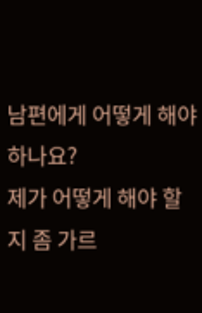남편에게 어떻게 해야 하나요?
제가 어떻게 해야 할 지 좀 가르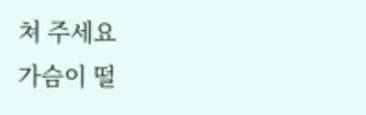쳐 주세요
가슴이 떨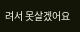려서 못살겠어요